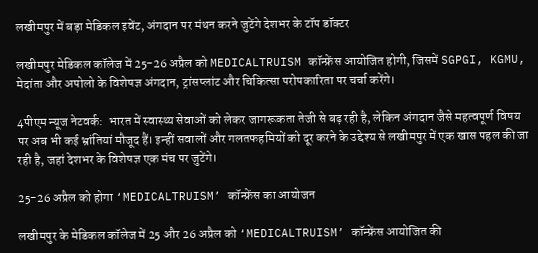लखीमपुर में बड़ा मेडिकल इवेंट, अंगदान पर मंथन करने जुटेंगे देशभर के टॉप डॉक्टर

लखीमपुर मेडिकल कॉलेज में 25-26 अप्रैल को MEDICALTRUISM कॉन्फ्रेंस आयोजित होगी, जिसमें SGPGI, KGMU, मेदांता और अपोलो के विशेषज्ञ अंगदान, ट्रांसप्लांट और चिकित्सा परोपकारिता पर चर्चा करेंगे।

4पीएम न्यूज नेटवर्क:  भारत में स्वास्थ्य सेवाओं को लेकर जागरूकता तेजी से बढ़ रही है, लेकिन अंगदान जैसे महत्वपूर्ण विषय पर अब भी कई भ्रांतियां मौजूद हैं। इन्हीं सवालों और गलतफहमियों को दूर करने के उद्देश्य से लखीमपुर में एक खास पहल की जा रही है, जहां देशभर के विशेषज्ञ एक मंच पर जुटेंगे।

25-26 अप्रैल को होगा ‘MEDICALTRUISM’ कॉन्फ्रेंस का आयोजन

लखीमपुर के मेडिकल कॉलेज में 25 और 26 अप्रैल को ‘MEDICALTRUISM’ कॉन्फ्रेंस आयोजित की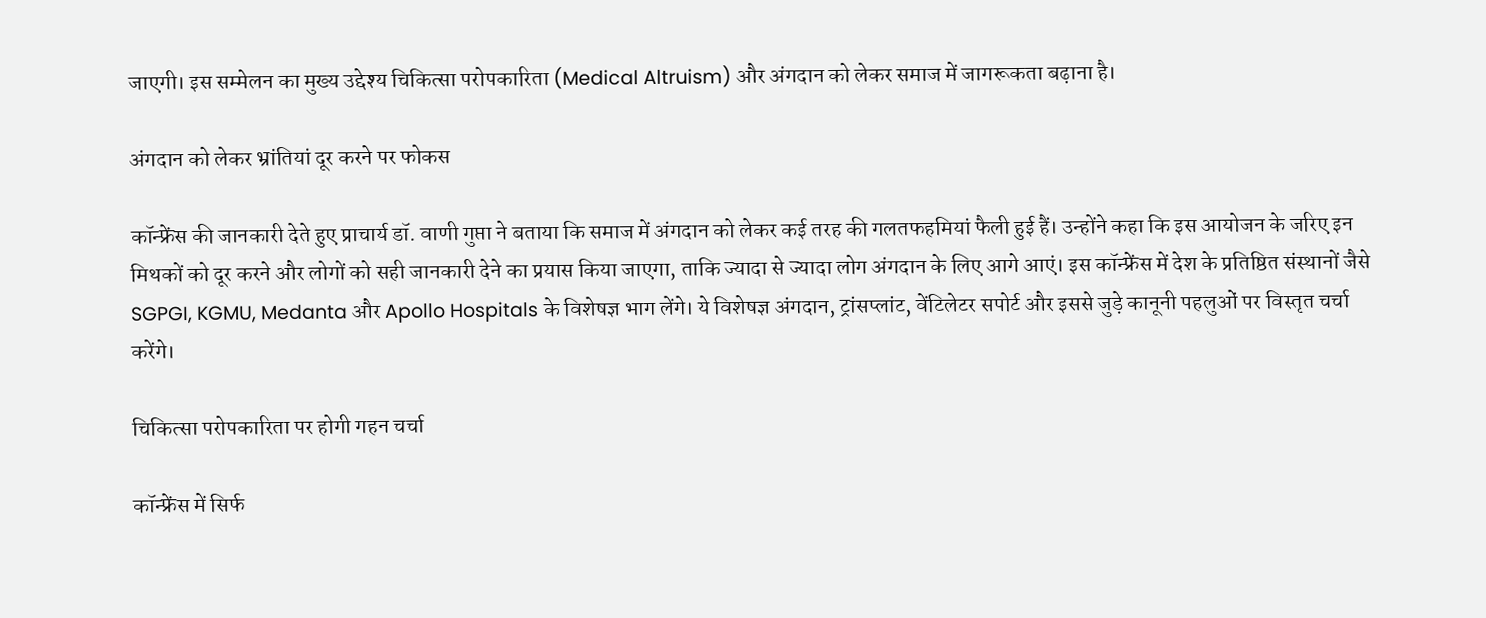जाएगी। इस सम्मेलन का मुख्य उद्देश्य चिकित्सा परोपकारिता (Medical Altruism) और अंगदान को लेकर समाज में जागरूकता बढ़ाना है।

अंगदान को लेकर भ्रांतियां दूर करने पर फोकस

कॉन्फ्रेंस की जानकारी देते हुए प्राचार्य डॉ. वाणी गुप्ता ने बताया कि समाज में अंगदान को लेकर कई तरह की गलतफहमियां फैली हुई हैं। उन्होंने कहा कि इस आयोजन के जरिए इन मिथकों को दूर करने और लोगों को सही जानकारी देने का प्रयास किया जाएगा, ताकि ज्यादा से ज्यादा लोग अंगदान के लिए आगे आएं। इस कॉन्फ्रेंस में देश के प्रतिष्ठित संस्थानों जैसे SGPGI, KGMU, Medanta और Apollo Hospitals के विशेषज्ञ भाग लेंगे। ये विशेषज्ञ अंगदान, ट्रांसप्लांट, वेंटिलेटर सपोर्ट और इससे जुड़े कानूनी पहलुओं पर विस्तृत चर्चा करेंगे।

चिकित्सा परोपकारिता पर होगी गहन चर्चा

कॉन्फ्रेंस में सिर्फ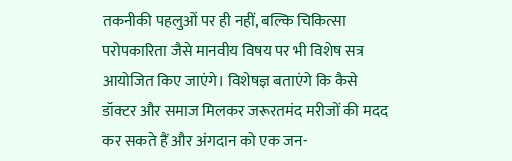तकनीकी पहलुओं पर ही नहीं, बल्कि चिकित्सा परोपकारिता जैसे मानवीय विषय पर भी विशेष सत्र आयोजित किए जाएंगे। विशेषज्ञ बताएंगे कि कैसे डॉक्टर और समाज मिलकर जरूरतमंद मरीजों की मदद कर सकते हैं और अंगदान को एक जन-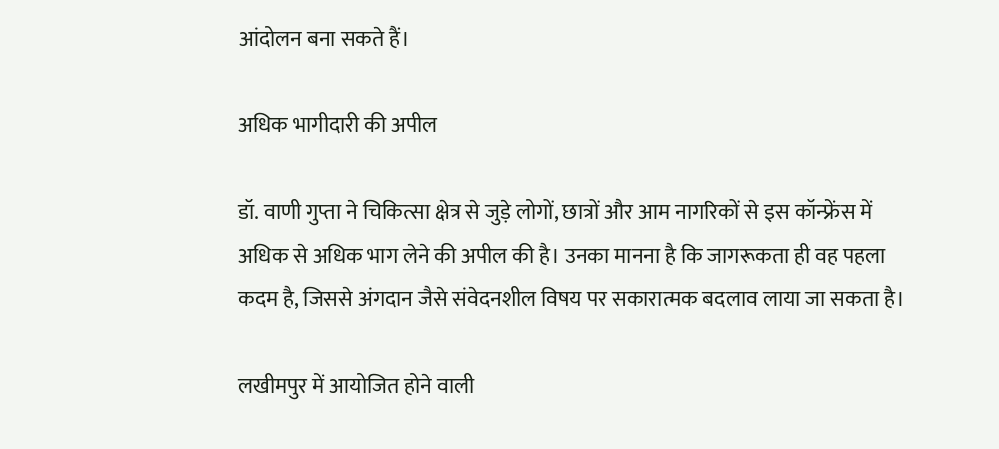आंदोलन बना सकते हैं।

अधिक भागीदारी की अपील

डॉ. वाणी गुप्ता ने चिकित्सा क्षेत्र से जुड़े लोगों, छात्रों और आम नागरिकों से इस कॉन्फ्रेंस में अधिक से अधिक भाग लेने की अपील की है। उनका मानना है कि जागरूकता ही वह पहला कदम है, जिससे अंगदान जैसे संवेदनशील विषय पर सकारात्मक बदलाव लाया जा सकता है।

लखीमपुर में आयोजित होने वाली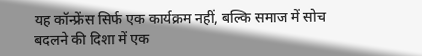यह कॉन्फ्रेंस सिर्फ एक कार्यक्रम नहीं, बल्कि समाज में सोच बदलने की दिशा में एक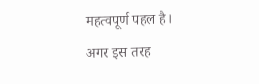महत्वपूर्ण पहल है। अगर इस तरह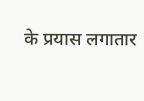के प्रयास लगातार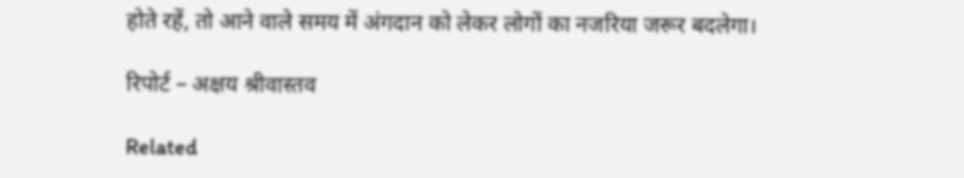होते रहें, तो आने वाले समय में अंगदान को लेकर लोगों का नजरिया जरूर बदलेगा।

रिपोर्ट – अक्षय श्रीवास्तव

Related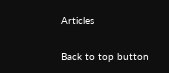Articles

Back to top button